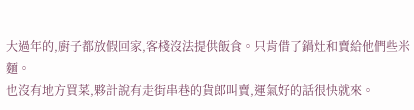大過年的,廚子都放假回家,客棧沒法提供飯食。只肯借了鍋灶和賣給他們些米麵。
也沒有地方買菜,夥計說有走街串巷的貨郎叫賣,運氣好的話很快就來。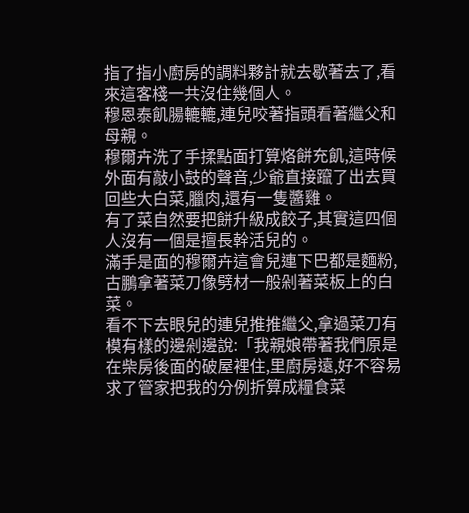指了指小廚房的調料夥計就去歇著去了,看來這客棧一共沒住幾個人。
穆恩泰飢腸轆轆,連兒咬著指頭看著繼父和母親。
穆爾卉洗了手揉點面打算烙餅充飢,這時候外面有敲小鼓的聲音,少爺直接躥了出去買回些大白菜,臘肉,還有一隻醬雞。
有了菜自然要把餅升級成餃子,其實這四個人沒有一個是擅長幹活兒的。
滿手是面的穆爾卉這會兒連下巴都是麵粉,古鵬拿著菜刀像劈材一般剁著菜板上的白菜。
看不下去眼兒的連兒推推繼父,拿過菜刀有模有樣的邊剁邊說:「我親娘帶著我們原是在柴房後面的破屋裡住,里廚房遠,好不容易求了管家把我的分例折算成糧食菜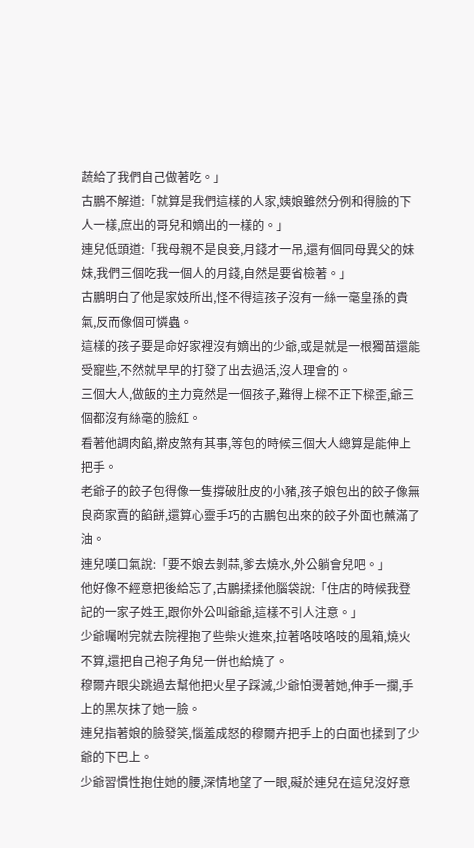蔬給了我們自己做著吃。」
古鵬不解道:「就算是我們這樣的人家,姨娘雖然分例和得臉的下人一樣,庶出的哥兒和嫡出的一樣的。」
連兒低頭道:「我母親不是良妾,月錢才一吊,還有個同母異父的妹妹,我們三個吃我一個人的月錢,自然是要省檢著。」
古鵬明白了他是家妓所出,怪不得這孩子沒有一絲一毫皇孫的貴氣,反而像個可憐蟲。
這樣的孩子要是命好家裡沒有嫡出的少爺,或是就是一根獨苗還能受寵些,不然就早早的打發了出去過活,沒人理會的。
三個大人,做飯的主力竟然是一個孩子,難得上樑不正下樑歪,爺三個都沒有絲毫的臉紅。
看著他調肉餡,擀皮煞有其事,等包的時候三個大人總算是能伸上把手。
老爺子的餃子包得像一隻撐破肚皮的小豬,孩子娘包出的餃子像無良商家賣的餡餅,還算心靈手巧的古鵬包出來的餃子外面也蘸滿了油。
連兒嘆口氣說:「要不娘去剝蒜,爹去燒水,外公躺會兒吧。」
他好像不經意把後給忘了,古鵬揉揉他腦袋說:「住店的時候我登記的一家子姓王,跟你外公叫爺爺,這樣不引人注意。」
少爺囑咐完就去院裡抱了些柴火進來,拉著咯吱咯吱的風箱,燒火不算,還把自己袍子角兒一併也給燒了。
穆爾卉眼尖跳過去幫他把火星子踩滅,少爺怕燙著她,伸手一攔,手上的黑灰抹了她一臉。
連兒指著娘的臉發笑,惱羞成怒的穆爾卉把手上的白面也揉到了少爺的下巴上。
少爺習慣性抱住她的腰,深情地望了一眼,礙於連兒在這兒沒好意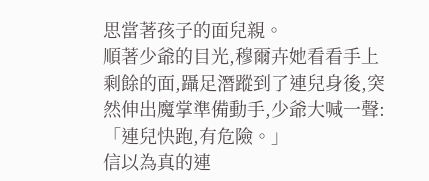思當著孩子的面兒親。
順著少爺的目光,穆爾卉她看看手上剩餘的面,躡足潛蹤到了連兒身後,突然伸出魔掌準備動手,少爺大喊一聲:「連兒快跑,有危險。」
信以為真的連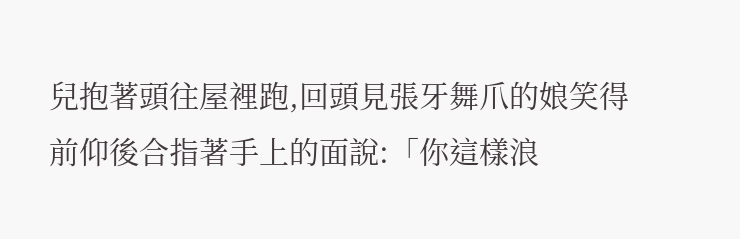兒抱著頭往屋裡跑,回頭見張牙舞爪的娘笑得前仰後合指著手上的面說:「你這樣浪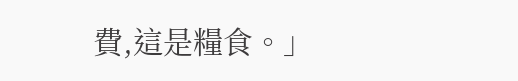費,這是糧食。」